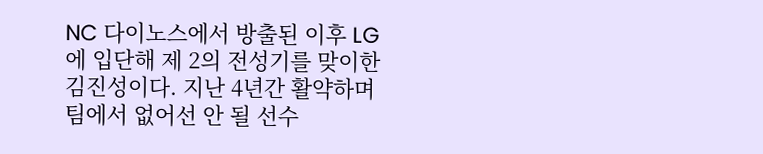NC 다이노스에서 방출된 이후 LG에 입단해 제 2의 전성기를 맞이한 김진성이다. 지난 4년간 활약하며 팀에서 없어선 안 될 선수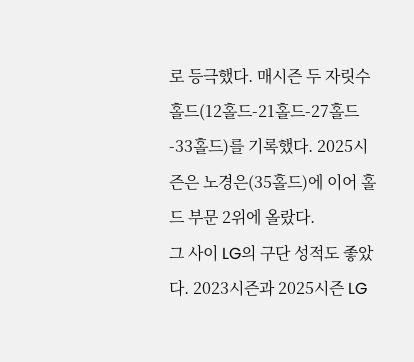로 등극했다. 매시즌 두 자릿수 홀드(12홀드-21홀드-27홀드-33홀드)를 기록했다. 2025시즌은 노경은(35홀드)에 이어 홀드 부문 2위에 올랐다.
그 사이 LG의 구단 성적도 좋았다. 2023시즌과 2025시즌 LG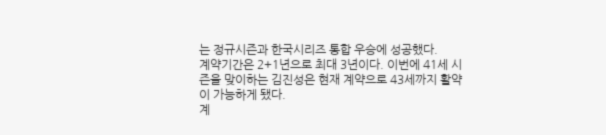는 정규시즌과 한국시리즈 통합 우승에 성공했다.
계약기간은 2+1년으로 최대 3년이다. 이번에 41세 시즌을 맞이하는 김진성은 현재 계약으로 43세까지 활약이 가능하게 됐다.
계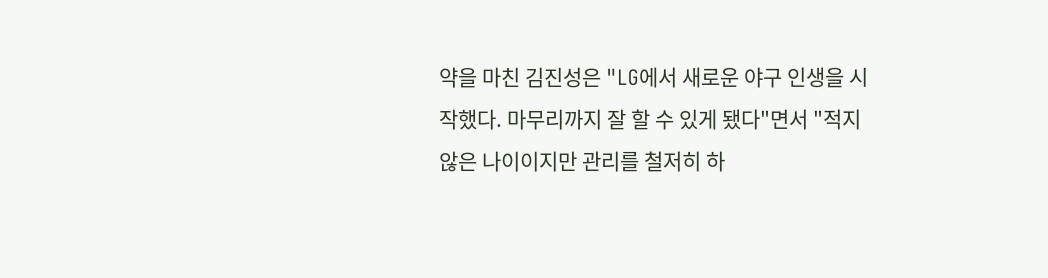약을 마친 김진성은 "LG에서 새로운 야구 인생을 시작했다. 마무리까지 잘 할 수 있게 됐다"면서 "적지 않은 나이이지만 관리를 철저히 하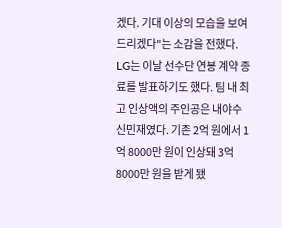겠다. 기대 이상의 모습을 보여드리겠다"는 소감을 전했다.
LG는 이날 선수단 연봉 계약 종료를 발표하기도 했다. 팀 내 최고 인상액의 주인공은 내야수 신민재였다. 기존 2억 원에서 1억 8000만 원이 인상돼 3억 8000만 원을 받게 됐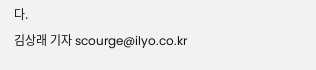다.
김상래 기자 scourge@ilyo.co.kr